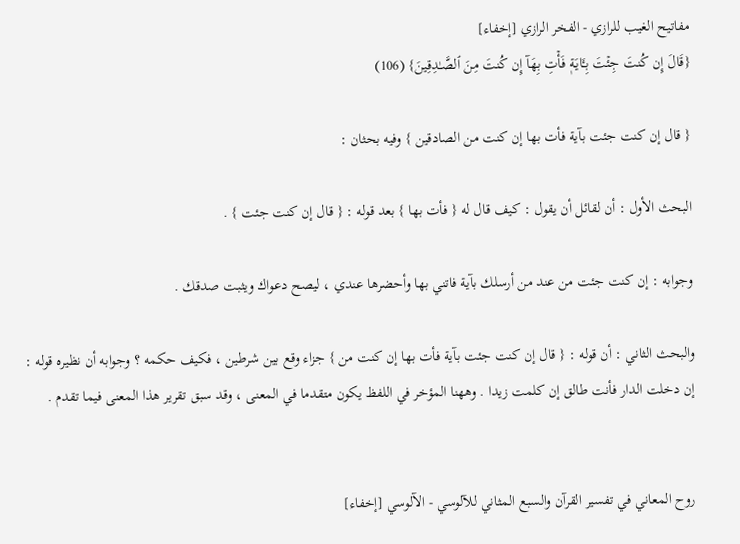مفاتيح الغيب للرازي - الفخر الرازي [إخفاء]
{قَالَ إِن كُنتَ جِئۡتَ بِـَٔايَةٖ فَأۡتِ بِهَآ إِن كُنتَ مِنَ ٱلصَّـٰدِقِينَ} (106)

{ قال إن كنت جئت بآية فأت بها إن كنت من الصادقين } وفيه بحثان :

البحث الأول : أن لقائل أن يقول : كيف قال له { فأت بها } بعد قوله : { قال إن كنت جئت } .

وجوابه : إن كنت جئت من عند من أرسلك بآية فاتني بها وأحضرها عندي ، ليصح دعواك ويثبت صدقك .

والبحث الثاني : أن قوله : { قال إن كنت جئت بآية فأت بها إن كنت من } جزاء وقع بين شرطين ، فكيف حكمه ؟ وجوابه أن نظيره قوله : إن دخلت الدار فأنت طالق إن كلمت زيدا . وههنا المؤخر في اللفظ يكون متقدما في المعنى ، وقد سبق تقرير هذا المعنى فيما تقدم .


روح المعاني في تفسير القرآن والسبع المثاني للآلوسي - الآلوسي [إخفاء]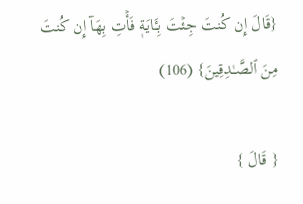{قَالَ إِن كُنتَ جِئۡتَ بِـَٔايَةٖ فَأۡتِ بِهَآ إِن كُنتَ مِنَ ٱلصَّـٰدِقِينَ} (106)

{ قَالَ }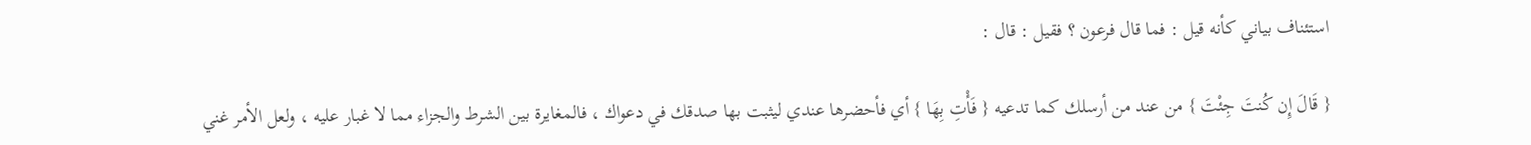استئناف بياني كأنه قيل : فما قال فرعون ؟ فقيل : قال :

{ قَالَ إِن كُنتَ جِئْتَ } من عند من أرسلك كما تدعيه { فَأْتِ بِهَا } أي فأحضرها عندي ليثبت بها صدقك في دعواك ، فالمغايرة بين الشرط والجزاء مما لا غبار عليه ، ولعل الأمر غني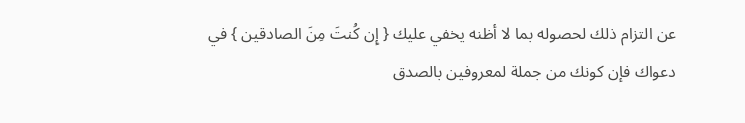عن التزام ذلك لحصوله بما لا أظنه يخفي عليك { إِن كُنتَ مِنَ الصادقين } في دعواك فإن كونك من جملة لمعروفين بالصدق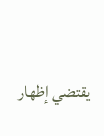يقتضي إظهار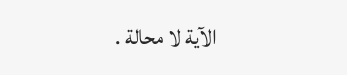الآية لا محالة .